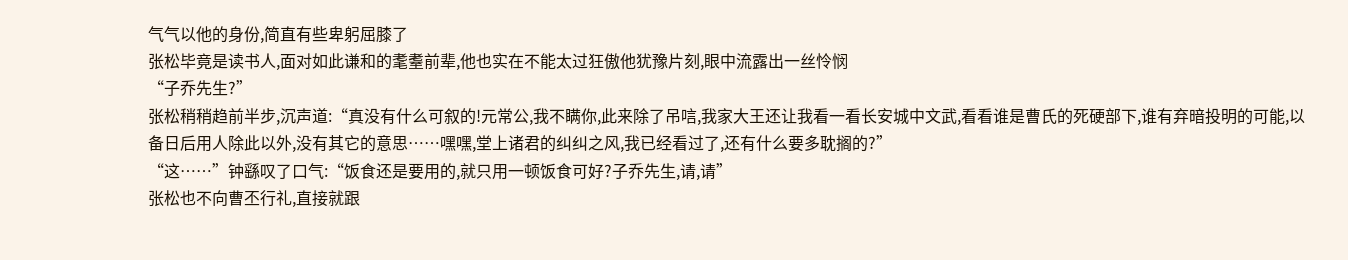气气以他的身份,简直有些卑躬屈膝了
张松毕竟是读书人,面对如此谦和的耄耋前辈,他也实在不能太过狂傲他犹豫片刻,眼中流露出一丝怜悯
“子乔先生?”
张松稍稍趋前半步,沉声道:“真没有什么可叙的!元常公,我不瞒你,此来除了吊唁,我家大王还让我看一看长安城中文武,看看谁是曹氏的死硬部下,谁有弃暗投明的可能,以备日后用人除此以外,没有其它的意思……嘿嘿,堂上诸君的纠纠之风,我已经看过了,还有什么要多耽搁的?”
“这……”钟繇叹了口气:“饭食还是要用的,就只用一顿饭食可好?子乔先生,请,请”
张松也不向曹丕行礼,直接就跟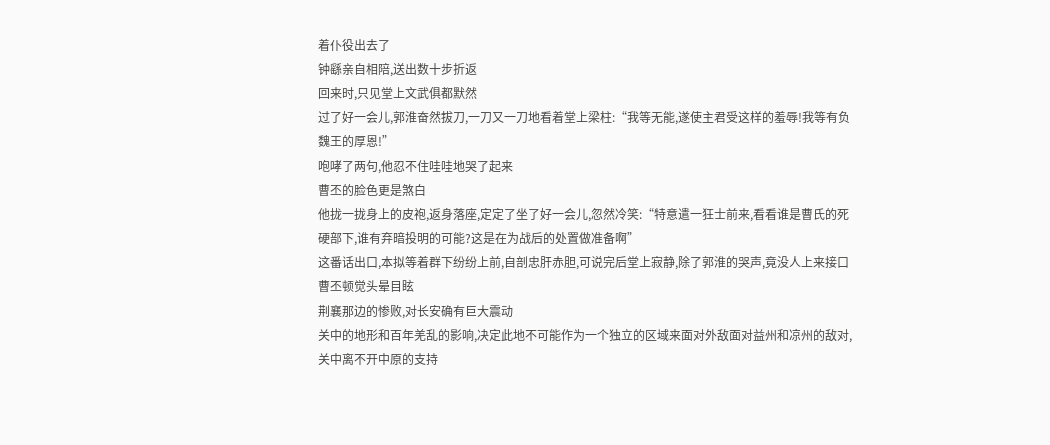着仆役出去了
钟繇亲自相陪,送出数十步折返
回来时,只见堂上文武俱都默然
过了好一会儿,郭淮奋然拔刀,一刀又一刀地看着堂上梁柱:“我等无能,遂使主君受这样的羞辱!我等有负魏王的厚恩!”
咆哮了两句,他忍不住哇哇地哭了起来
曹丕的脸色更是煞白
他拢一拢身上的皮袍,返身落座,定定了坐了好一会儿,忽然冷笑:“特意遣一狂士前来,看看谁是曹氏的死硬部下,谁有弃暗投明的可能?这是在为战后的处置做准备啊”
这番话出口,本拟等着群下纷纷上前,自剖忠肝赤胆,可说完后堂上寂静,除了郭淮的哭声,竟没人上来接口
曹丕顿觉头晕目眩
荆襄那边的惨败,对长安确有巨大震动
关中的地形和百年羌乱的影响,决定此地不可能作为一个独立的区域来面对外敌面对益州和凉州的敌对,关中离不开中原的支持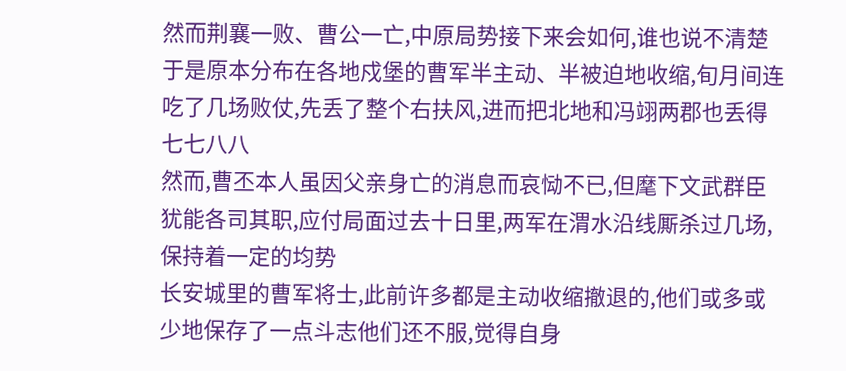然而荆襄一败、曹公一亡,中原局势接下来会如何,谁也说不清楚于是原本分布在各地戍堡的曹军半主动、半被迫地收缩,旬月间连吃了几场败仗,先丢了整个右扶风,进而把北地和冯翊两郡也丢得七七八八
然而,曹丕本人虽因父亲身亡的消息而哀恸不已,但麾下文武群臣犹能各司其职,应付局面过去十日里,两军在渭水沿线厮杀过几场,保持着一定的均势
长安城里的曹军将士,此前许多都是主动收缩撤退的,他们或多或少地保存了一点斗志他们还不服,觉得自身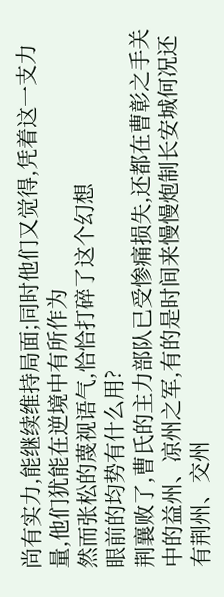尚有实力,能继续维持局面;同时他们又觉得,凭着这一支力量,他们犹能在逆境中有所作为
然而张松的蔑视语气,恰恰打碎了这个幻想
眼前的均势有什么用?
荆襄败了,曹氏的主力部队已受惨痛损失,还都在曹彰之手关中的益州、凉州之军,有的是时间来慢慢炮制长安城何况还有荆州、交州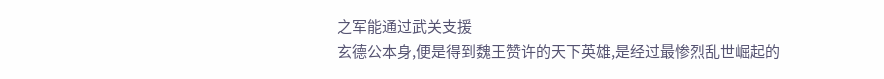之军能通过武关支援
玄德公本身,便是得到魏王赞许的天下英雄,是经过最惨烈乱世崛起的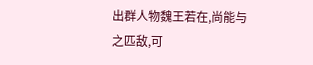出群人物魏王若在,尚能与之匹敌,可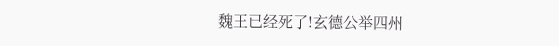魏王已经死了!玄德公举四州